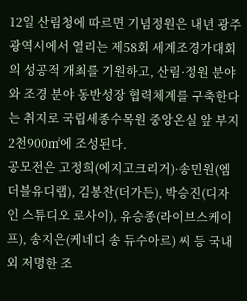12일 산림청에 따르면 기념정원은 내년 광주광역시에서 열리는 제58회 세계조경가대회의 성공적 개최를 기원하고, 산림·정원 분야와 조경 분야 동반성장 협력체계를 구축한다는 취지로 국립세종수목원 중앙온실 앞 부지 2천900㎡에 조성된다.
공모전은 고정희(에지고크리거)·송민원(엠더블유디랩), 김봉찬(더가든), 박승진(디자인 스튜디오 로사이), 유승종(라이브스케이프), 송지은(케네디 송 듀수아르) 씨 등 국내외 저명한 조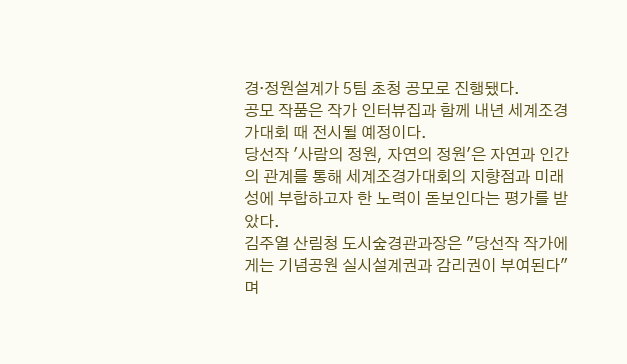경·정원설계가 5팀 초청 공모로 진행됐다.
공모 작품은 작가 인터뷰집과 함께 내년 세계조경가대회 때 전시될 예정이다.
당선작 '사람의 정원, 자연의 정원'은 자연과 인간의 관계를 통해 세계조경가대회의 지향점과 미래성에 부합하고자 한 노력이 돋보인다는 평가를 받았다.
김주열 산림청 도시숲경관과장은 "당선작 작가에게는 기념공원 실시설계권과 감리권이 부여된다"며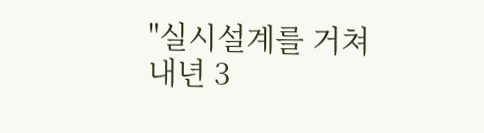"실시설계를 거쳐 내년 3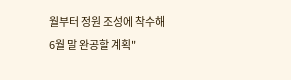월부터 정원 조성에 착수해 6월 말 완공할 계획"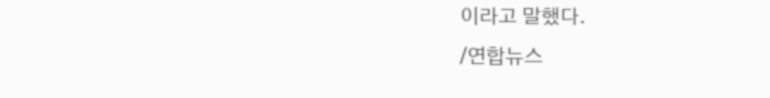이라고 말했다.
/연합뉴스